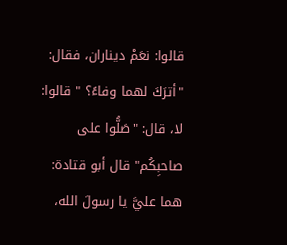قالوا: نعَمْ ديناران، فقال: "أترَكَ لهما وفاءً؟ " قالوا: لا، قال: "صَلُّوا على صاحبِكُم" قال أبو قتادة: هما عليَّ يا رسولَ الله،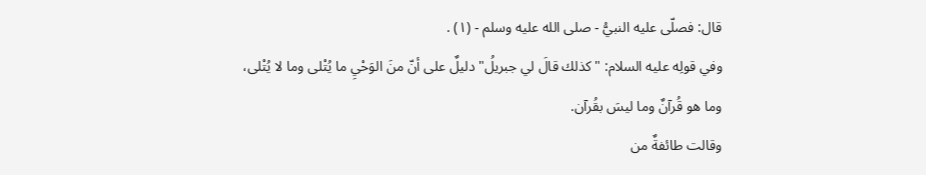قال: فصلّى عليه النبيُّ - صلى الله عليه وسلم - (١) .
وفي قولِه عليه السلام: "كذلك قالَ لي جبريلُ" دليلٌ على أنّ منَ الوَحْيِ ما يُتْلى وما لا يُتْلى، وما هو قُرآنٌ وما ليسَ بقُرآن.
وقالت طائفةٌ من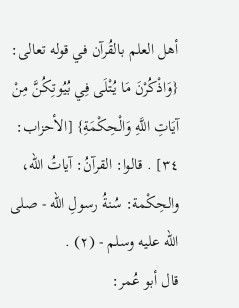أهل العلم بالقُرآن في قوله تعالى: {وَاذْكُرْنَ مَا يُتْلَى فِي بُيُوتِكُنَّ مِنْ آيَاتِ اللَّهِ وَالْحِكْمَةِ} [الأحزاب: ٣٤] . قالوا: القرآنُ: آياتُ الله، والحِكْمة: سُنةُ رسولِ الله - صلى الله عليه وسلم - (٢) .
قال أبو عُمر: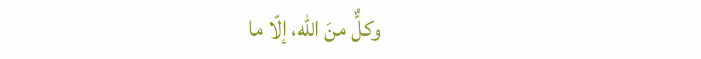وكلٌّ منَ الله، إلّا ما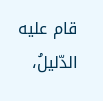قام عليه الدّليلُ،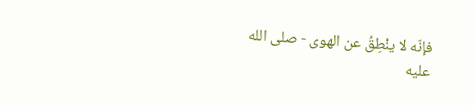فإنّه لا ينْطِقُ عن الهوى - صلى الله عليه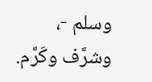وسلم -، وشرَّف وكَرَّم.